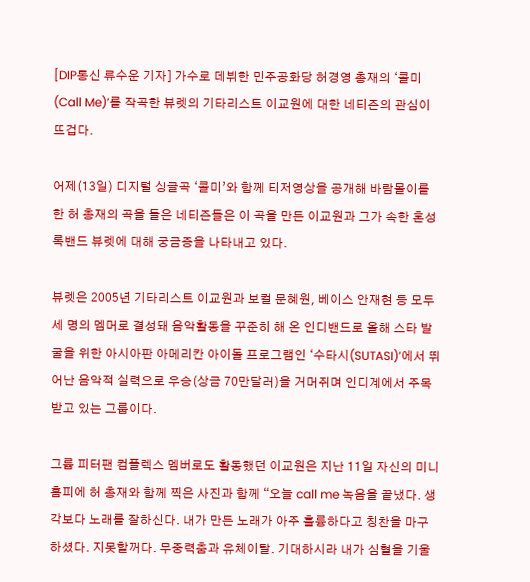[DIP통신 류수운 기자] 가수로 데뷔한 민주공화당 허경영 총재의 ‘콜미(Call Me)’를 작곡한 뷰렛의 기타리스트 이교원에 대한 네티즌의 관심이 뜨겁다.

어제(13일) 디지털 싱글곡 ‘콜미’와 함께 티저영상을 공개해 바람몰이를 한 허 총재의 곡을 들은 네티즌들은 이 곡을 만든 이교원과 그가 속한 혼성록밴드 뷰렛에 대해 궁금증을 나타내고 있다.

뷰렛은 2005년 기타리스트 이교원과 보컬 문혜원, 베이스 안재현 등 모두 세 명의 멤머로 결성돼 음악활동을 꾸준히 해 온 인디밴드로 올해 스타 발굴을 위한 아시아판 아메리칸 아이돌 프로그램인 ‘수타시(SUTASI)’에서 뛰어난 음악적 실력으로 우승(상금 70만달러)을 거머쥐며 인디계에서 주목받고 있는 그룹이다.

그륩 피터팬 컴플렉스 멤버로도 활동했던 이교원은 지난 11일 자신의 미니홈피에 허 총재와 함께 찍은 사진과 함께 “오늘 call me 녹음을 끝냈다. 생각보다 노래를 잘하신다. 내가 만든 노래가 아주 훌륭하다고 칭찬을 마구하셨다. 지못할꺼다. 무중력춤과 유체이탈. 기대하시라 내가 심혈을 기울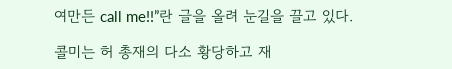여만든 call me!!”란 글을 올려 눈길을 끌고 있다.

콜미는 허 총재의 다소 황당하고 재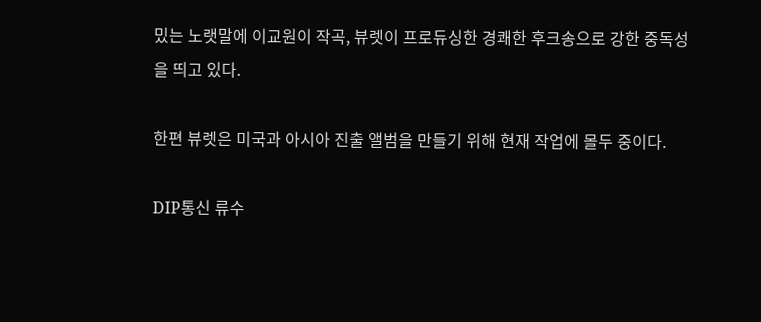밌는 노랫말에 이교원이 작곡, 뷰렛이 프로듀싱한 경쾌한 후크송으로 강한 중독성을 띄고 있다.

한편 뷰렛은 미국과 아시아 진출 앨범을 만들기 위해 현재 작업에 몰두 중이다.

DIP통신 류수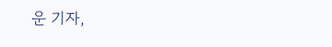운 기자,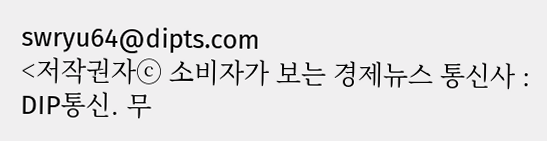swryu64@dipts.com
<저작권자ⓒ 소비자가 보는 경제뉴스 통신사 : DIP통신. 무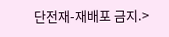단전재-재배포 금지.>